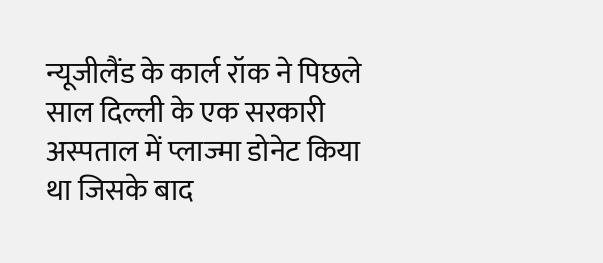न्यूजीलैंड के कार्ल रॉक ने पिछले साल दिल्ली के एक सरकारी अस्पताल में प्लाज्मा डोनेट किया था जिसके बाद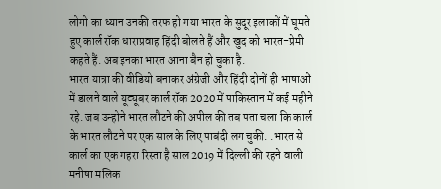लोगो का ध्यान उनकी तरफ हो गया भारत के सुदूर इलाकों में घूमते हुए कार्ल रॉक धाराप्रवाह हिंदी बोलते हैं और खुद को भारत-प्रेमी कहते हैं. अब इनका भारत आना बैन हो चुका है.
भारत यात्रा की वीडियो बनाकर अंग्रेजी और हिंदी दोनों ही भाषाओं में डालने वाले यूट्यूबर कार्ल रॉक 2020 में पाकिस्तान में कई महीने रहे. जब उन्होने भारत लौटने की अपील की तब पता चला कि कार्ल के भारत लौटने पर एक साल के लिए पाबंदी लग चुकी. .भारत से कार्ल का एक गहरा रिस्ता है साल 2019 में दिल्ली की रहने वाली मनीषा मलिक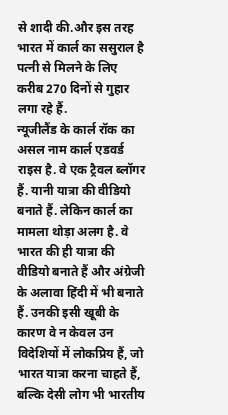से शादी की.और इस तरह भारत में कार्ल का ससुराल है पत्नी से मिलने के लिए करीब 270 दिनों से गुहार लगा रहे हैं.
न्यूजीलैंड के कार्ल रॉक का असल नाम कार्ल एडवर्ड राइस है. वे एक ट्रैवल ब्लॉगर हैं. यानी यात्रा की वीडियो बनाते हैं. लेकिन कार्ल का मामला थोड़ा अलग है. वे भारत की ही यात्रा की वीडियो बनाते हैं और अंग्रेजी के अलावा हिंदी में भी बनाते हैं. उनकी इसी खूबी के कारण वे न केवल उन विदेशियों में लोकप्रिय हैं, जो भारत यात्रा करना चाहते हैं, बल्कि देसी लोग भी भारतीय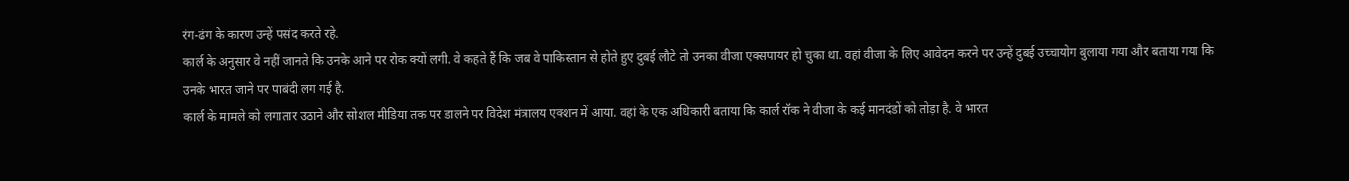रंग-ढंग के कारण उन्हें पसंद करते रहे.
कार्ल के अनुसार वे नहीं जानते कि उनके आने पर रोक क्यों लगी. वे कहते हैं कि जब वे पाकिस्तान से होते हुए दुबई लौटे तो उनका वीजा एक्सपायर हो चुका था. वहां वीजा के लिए आवेदन करने पर उन्हें दुबई उच्चायोग बुलाया गया और बताया गया कि उनके भारत जाने पर पाबंदी लग गई है.
कार्ल के मामले को लगातार उठाने और सोशल मीडिया तक पर डालने पर विदेश मंत्रालय एक्शन में आया. वहां के एक अधिकारी बताया कि कार्ल रॉक ने वीजा के कई मानदंडों को तोड़ा है. वे भारत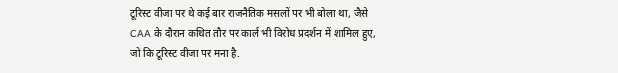टूरिस्ट वीजा पर थे कई बार राजनैतिक मसलों पर भी बोला था, जैसे CAA के दौरान कथित तौर पर कार्ल भी विरोध प्रदर्शन में शामिल हुए, जो कि टूरिस्ट वीजा पर मना है.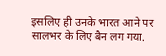इसलिए ही उनके भारत आने पर सालभर के लिए बैन लग गया.